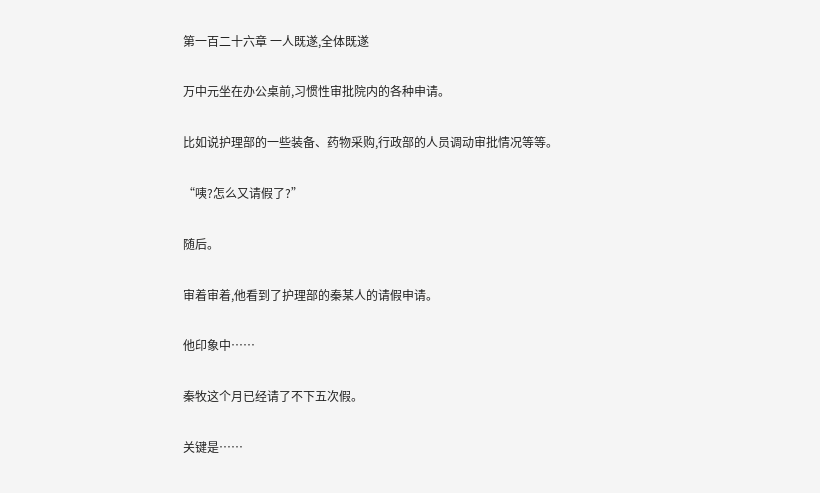第一百二十六章 一人既遂,全体既遂

万中元坐在办公桌前,习惯性审批院内的各种申请。

比如说护理部的一些装备、药物采购,行政部的人员调动审批情况等等。

“咦?怎么又请假了?”

随后。

审着审着,他看到了护理部的秦某人的请假申请。

他印象中……

秦牧这个月已经请了不下五次假。

关键是……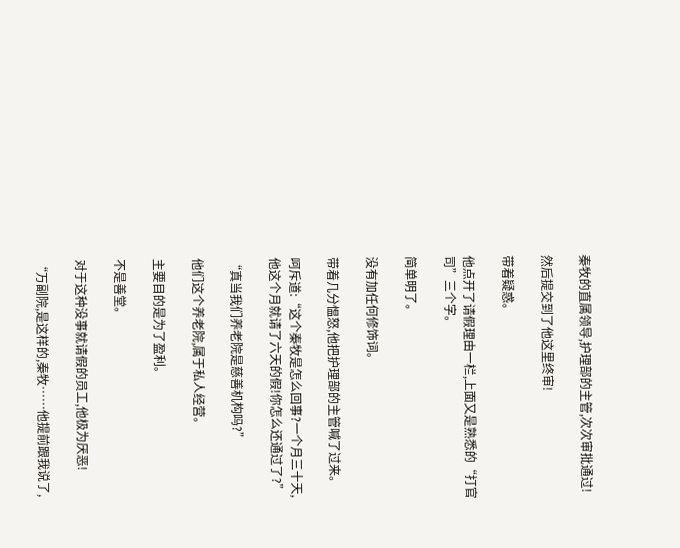秦牧的直属领导,护理部的主管,次次审批通过!

然后提交到了他这里终审!

带着疑惑。

他点开了请假理由一栏,上面又是熟悉的“打官司”三个字。

简单明了。

没有加任何修饰词。

带着几分愠怒,他把护理部的主管喊了过来。

呵斥道:“这个秦牧是怎么回事?一个月三十天,他这个月就请了六天的假!你怎么还通过了?”

“真当我们养老院是慈善机构吗?”

他们这个养老院,属于私人经营。

主要目的是为了盈利。

不是善堂。

对于这种没事就请假的员工,他极为厌恶!

“万副院,是这样的,秦牧……他提前跟我说了,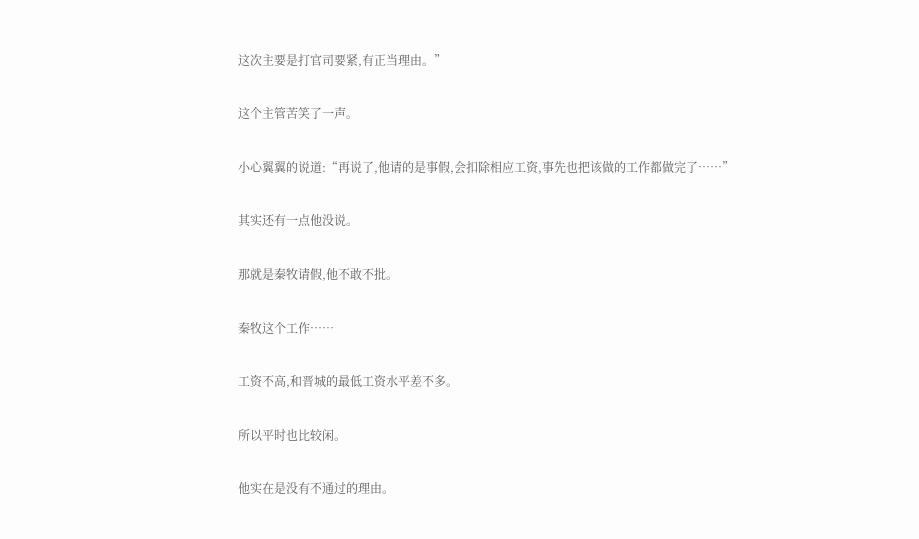这次主要是打官司要紧,有正当理由。”

这个主管苦笑了一声。

小心翼翼的说道:“再说了,他请的是事假,会扣除相应工资,事先也把该做的工作都做完了……”

其实还有一点他没说。

那就是秦牧请假,他不敢不批。

秦牧这个工作……

工资不高,和晋城的最低工资水平差不多。

所以平时也比较闲。

他实在是没有不通过的理由。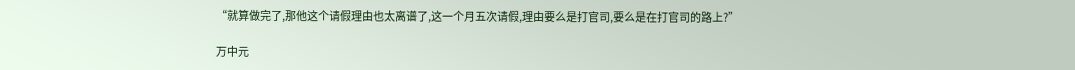“就算做完了,那他这个请假理由也太离谱了,这一个月五次请假,理由要么是打官司,要么是在打官司的路上?”

万中元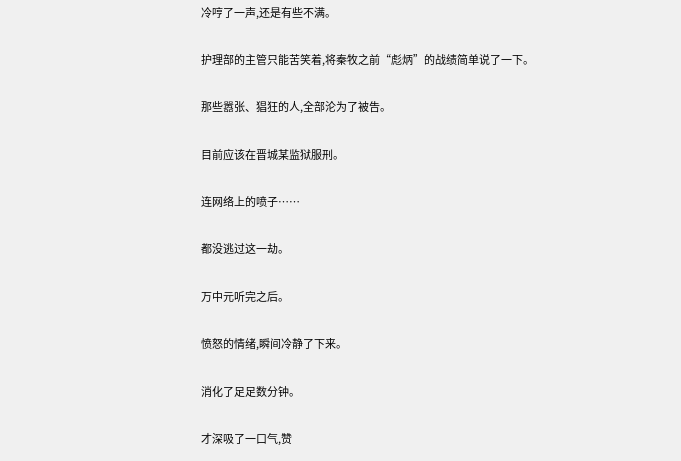冷哼了一声,还是有些不满。

护理部的主管只能苦笑着,将秦牧之前“彪炳”的战绩简单说了一下。

那些嚣张、猖狂的人,全部沦为了被告。

目前应该在晋城某监狱服刑。

连网络上的喷子……

都没逃过这一劫。

万中元听完之后。

愤怒的情绪,瞬间冷静了下来。

消化了足足数分钟。

才深吸了一口气,赞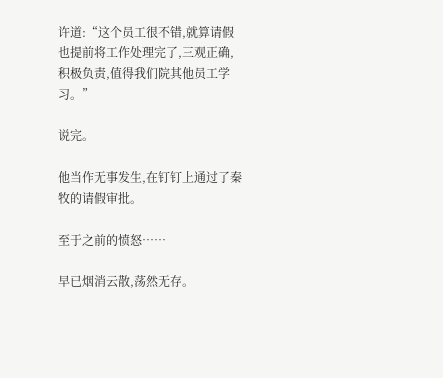许道:“这个员工很不错,就算请假也提前将工作处理完了,三观正确,积极负责,值得我们院其他员工学习。”

说完。

他当作无事发生,在钉钉上通过了秦牧的请假审批。

至于之前的愤怒……

早已烟消云散,荡然无存。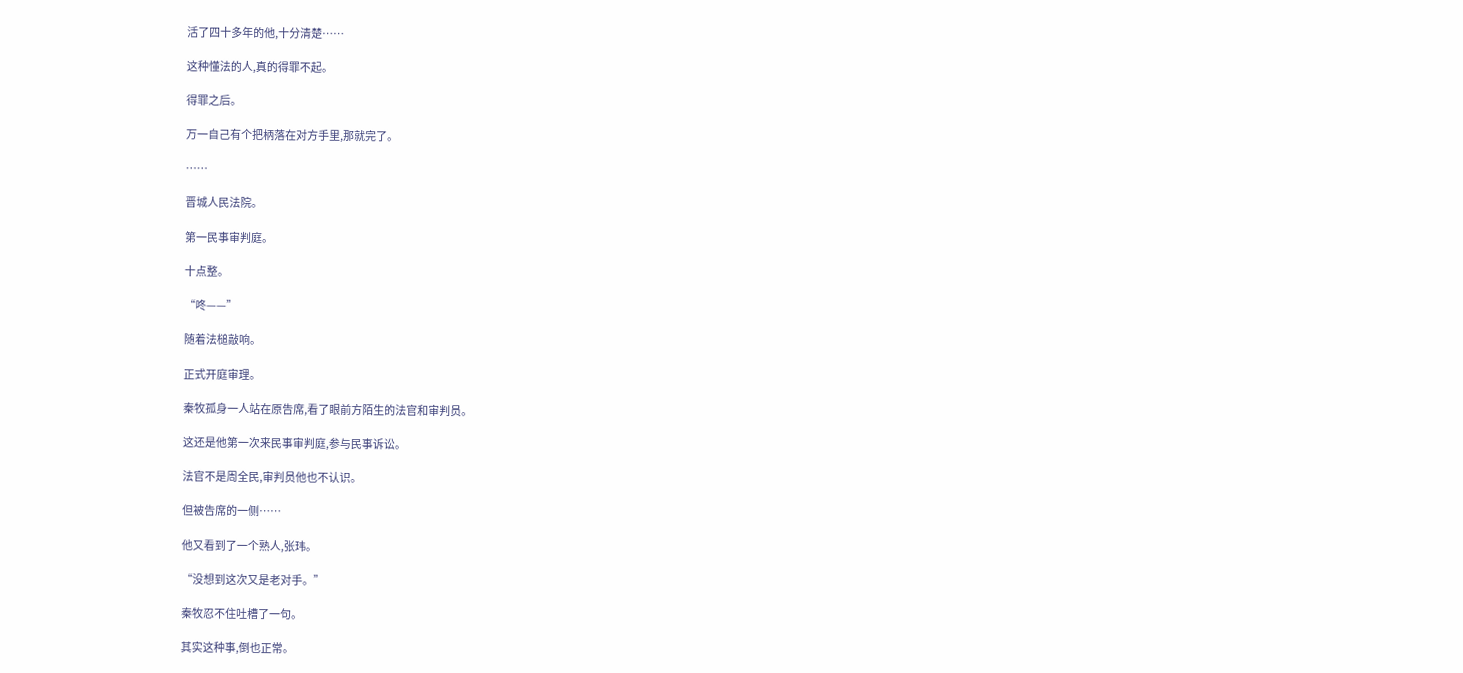活了四十多年的他,十分清楚……

这种懂法的人,真的得罪不起。

得罪之后。

万一自己有个把柄落在对方手里,那就完了。

……

晋城人民法院。

第一民事审判庭。

十点整。

“咚——”

随着法槌敲响。

正式开庭审理。

秦牧孤身一人站在原告席,看了眼前方陌生的法官和审判员。

这还是他第一次来民事审判庭,参与民事诉讼。

法官不是周全民,审判员他也不认识。

但被告席的一侧……

他又看到了一个熟人,张玮。

“没想到这次又是老对手。”

秦牧忍不住吐槽了一句。

其实这种事,倒也正常。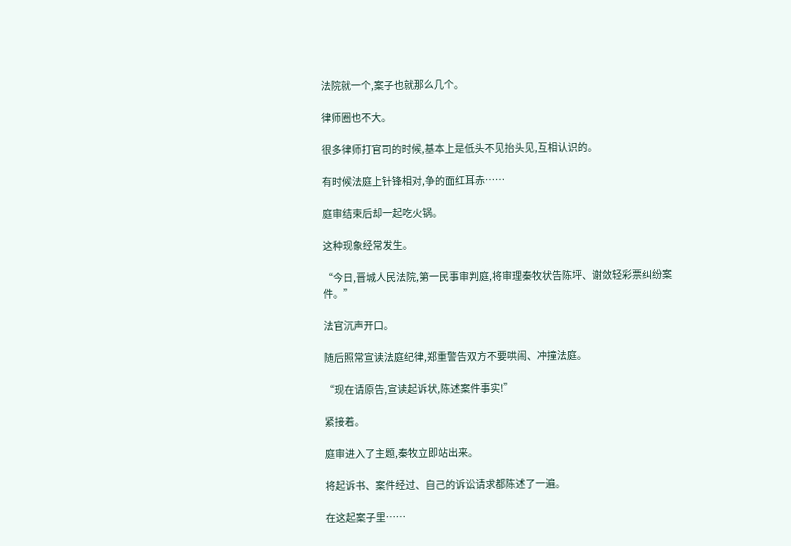法院就一个,案子也就那么几个。

律师圈也不大。

很多律师打官司的时候,基本上是低头不见抬头见,互相认识的。

有时候法庭上针锋相对,争的面红耳赤……

庭审结束后却一起吃火锅。

这种现象经常发生。

“今日,晋城人民法院,第一民事审判庭,将审理秦牧状告陈坪、谢敛轻彩票纠纷案件。”

法官沉声开口。

随后照常宣读法庭纪律,郑重警告双方不要哄闹、冲撞法庭。

“现在请原告,宣读起诉状,陈述案件事实!”

紧接着。

庭审进入了主题,秦牧立即站出来。

将起诉书、案件经过、自己的诉讼请求都陈述了一遍。

在这起案子里……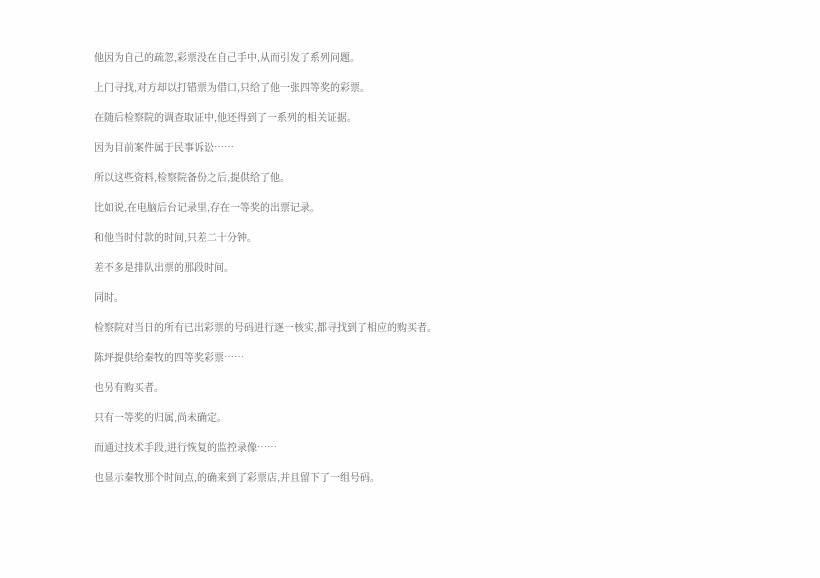他因为自己的疏忽,彩票没在自己手中,从而引发了系列问题。

上门寻找,对方却以打错票为借口,只给了他一张四等奖的彩票。

在随后检察院的调查取证中,他还得到了一系列的相关证据。

因为目前案件属于民事诉讼……

所以这些资料,检察院备份之后,提供给了他。

比如说,在电脑后台记录里,存在一等奖的出票记录。

和他当时付款的时间,只差二十分钟。

差不多是排队出票的那段时间。

同时。

检察院对当日的所有已出彩票的号码进行逐一核实,都寻找到了相应的购买者。

陈坪提供给秦牧的四等奖彩票……

也另有购买者。

只有一等奖的归属,尚未确定。

而通过技术手段,进行恢复的监控录像……

也显示秦牧那个时间点,的确来到了彩票店,并且留下了一组号码。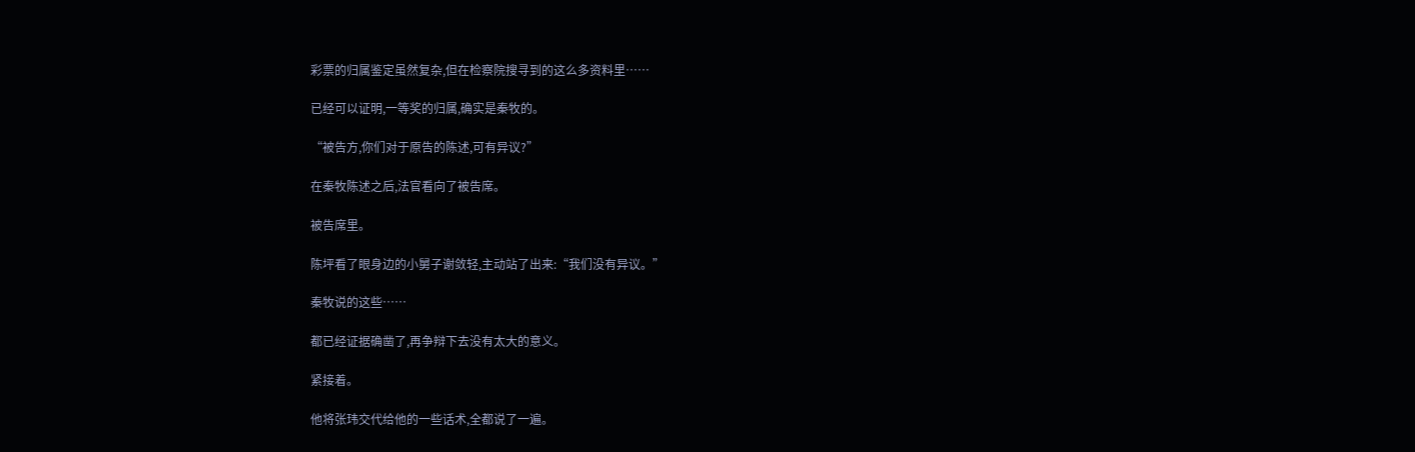彩票的归属鉴定虽然复杂,但在检察院搜寻到的这么多资料里……

已经可以证明,一等奖的归属,确实是秦牧的。

“被告方,你们对于原告的陈述,可有异议?”

在秦牧陈述之后,法官看向了被告席。

被告席里。

陈坪看了眼身边的小舅子谢敛轻,主动站了出来:“我们没有异议。”

秦牧说的这些……

都已经证据确凿了,再争辩下去没有太大的意义。

紧接着。

他将张玮交代给他的一些话术,全都说了一遍。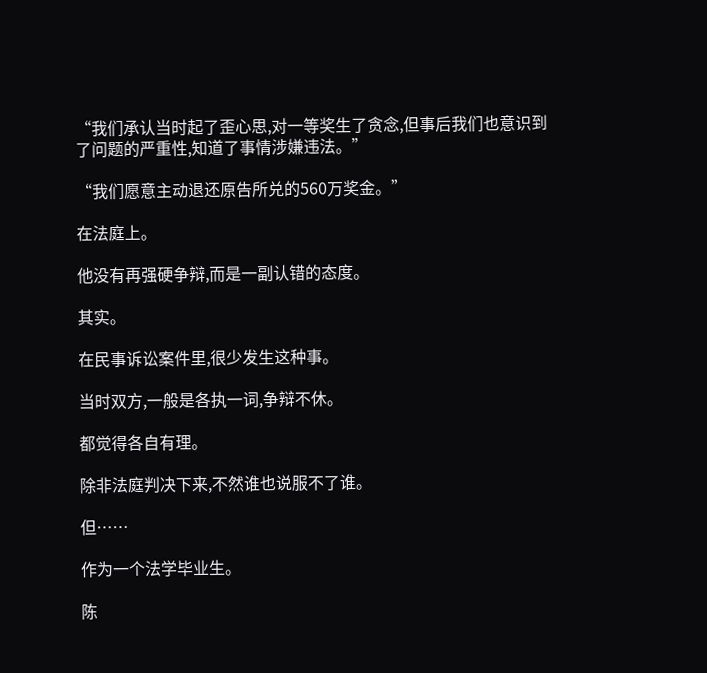“我们承认当时起了歪心思,对一等奖生了贪念,但事后我们也意识到了问题的严重性,知道了事情涉嫌违法。”

“我们愿意主动退还原告所兑的560万奖金。”

在法庭上。

他没有再强硬争辩,而是一副认错的态度。

其实。

在民事诉讼案件里,很少发生这种事。

当时双方,一般是各执一词,争辩不休。

都觉得各自有理。

除非法庭判决下来,不然谁也说服不了谁。

但……

作为一个法学毕业生。

陈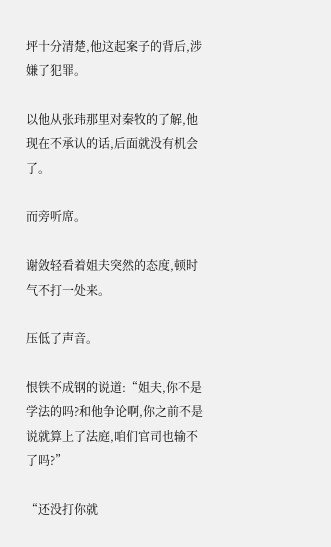坪十分清楚,他这起案子的背后,涉嫌了犯罪。

以他从张玮那里对秦牧的了解,他现在不承认的话,后面就没有机会了。

而旁听席。

谢敛轻看着姐夫突然的态度,顿时气不打一处来。

压低了声音。

恨铁不成钢的说道:“姐夫,你不是学法的吗?和他争论啊,你之前不是说就算上了法庭,咱们官司也输不了吗?”

“还没打你就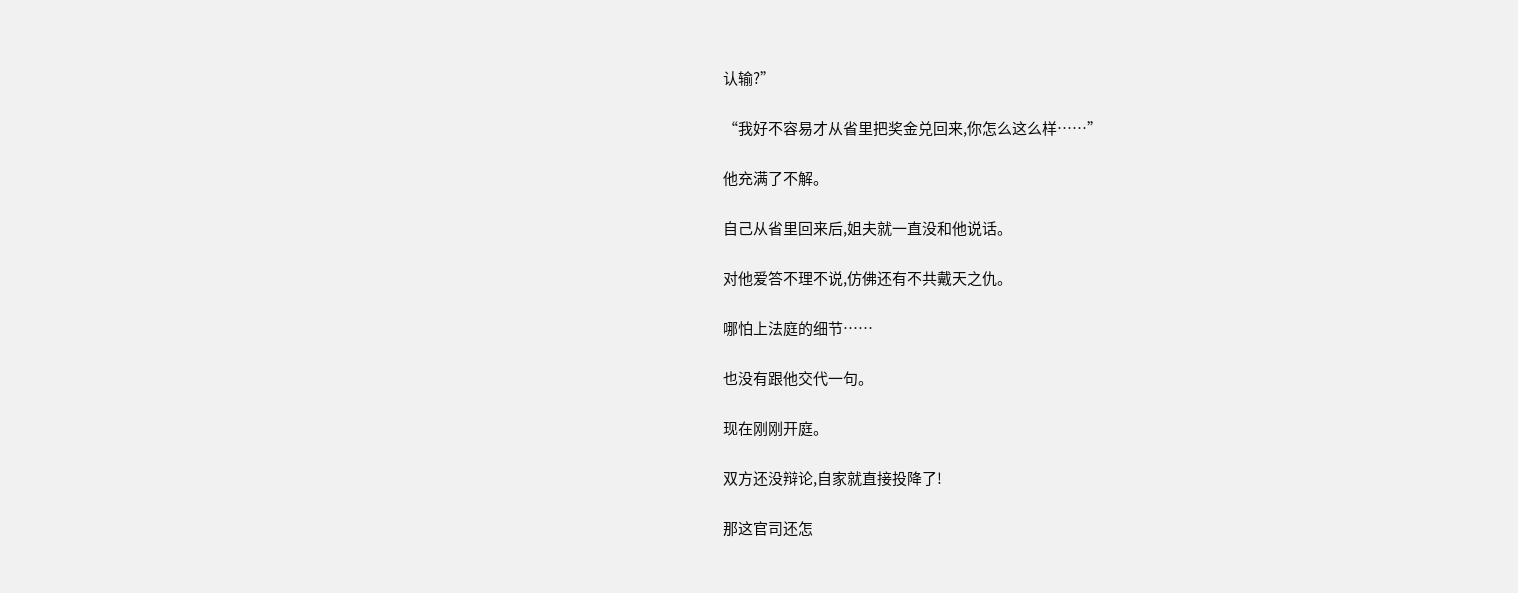认输?”

“我好不容易才从省里把奖金兑回来,你怎么这么样……”

他充满了不解。

自己从省里回来后,姐夫就一直没和他说话。

对他爱答不理不说,仿佛还有不共戴天之仇。

哪怕上法庭的细节……

也没有跟他交代一句。

现在刚刚开庭。

双方还没辩论,自家就直接投降了!

那这官司还怎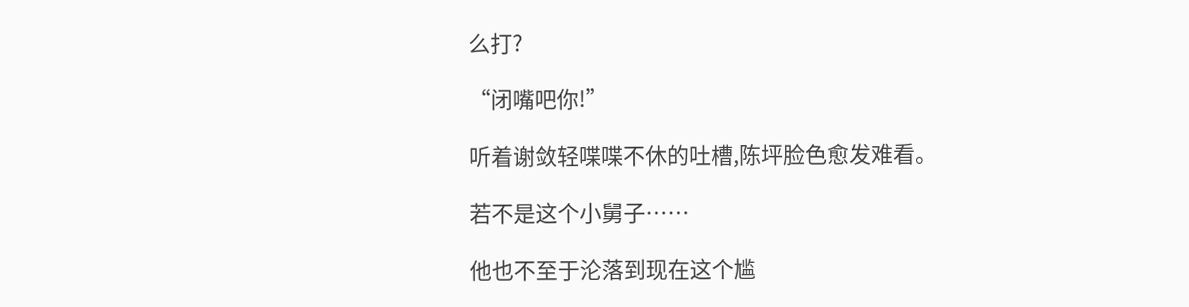么打?

“闭嘴吧你!”

听着谢敛轻喋喋不休的吐槽,陈坪脸色愈发难看。

若不是这个小舅子……

他也不至于沦落到现在这个尴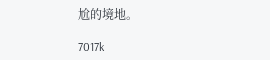尬的境地。

7017k